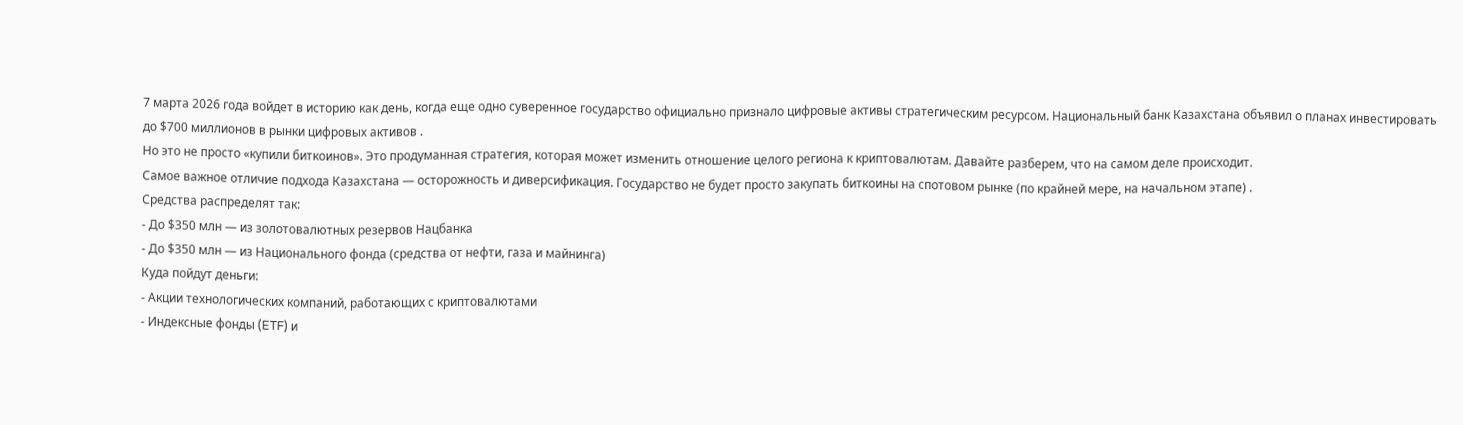7 марта 2026 года войдет в историю как день, когда еще одно суверенное государство официально признало цифровые активы стратегическим ресурсом. Национальный банк Казахстана объявил о планах инвестировать до $700 миллионов в рынки цифровых активов .
Но это не просто «купили биткоинов». Это продуманная стратегия, которая может изменить отношение целого региона к криптовалютам. Давайте разберем, что на самом деле происходит.
Самое важное отличие подхода Казахстана — осторожность и диверсификация. Государство не будет просто закупать биткоины на спотовом рынке (по крайней мере, на начальном этапе) .
Средства распределят так:
- До $350 млн — из золотовалютных резервов Нацбанка
- До $350 млн — из Национального фонда (средства от нефти, газа и майнинга)
Куда пойдут деньги:
- Акции технологических компаний, работающих с криптовалютами
- Индексные фонды (ETF) и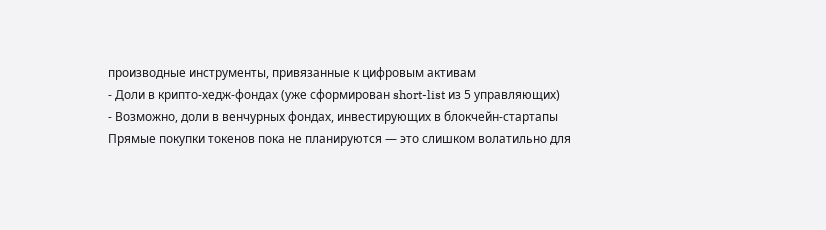производные инструменты, привязанные к цифровым активам
- Доли в крипто-хедж-фондах (уже сформирован short-list из 5 управляющих)
- Возможно, доли в венчурных фондах, инвестирующих в блокчейн-стартапы
Прямые покупки токенов пока не планируются — это слишком волатильно для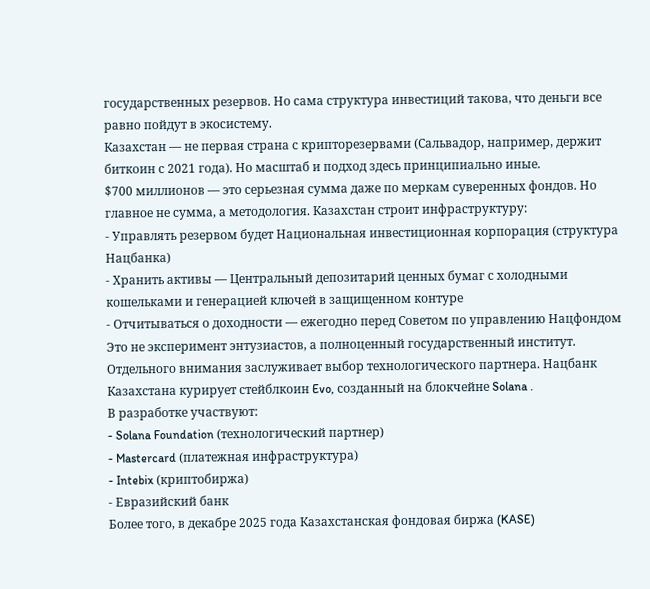государственных резервов. Но сама структура инвестиций такова, что деньги все равно пойдут в экосистему.
Казахстан — не первая страна с крипторезервами (Сальвадор, например, держит биткоин с 2021 года). Но масштаб и подход здесь принципиально иные.
$700 миллионов — это серьезная сумма даже по меркам суверенных фондов. Но главное не сумма, а методология. Казахстан строит инфраструктуру:
- Управлять резервом будет Национальная инвестиционная корпорация (структура Нацбанка)
- Хранить активы — Центральный депозитарий ценных бумаг с холодными кошельками и генерацией ключей в защищенном контуре
- Отчитываться о доходности — ежегодно перед Советом по управлению Нацфондом
Это не эксперимент энтузиастов, а полноценный государственный институт.
Отдельного внимания заслуживает выбор технологического партнера. Нацбанк Казахстана курирует стейблкоин Evo, созданный на блокчейне Solana .
В разработке участвуют:
- Solana Foundation (технологический партнер)
- Mastercard (платежная инфраструктура)
- Intebix (криптобиржа)
- Евразийский банк
Более того, в декабре 2025 года Казахстанская фондовая биржа (KASE)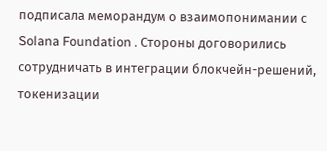подписала меморандум о взаимопонимании с Solana Foundation . Стороны договорились сотрудничать в интеграции блокчейн-решений, токенизации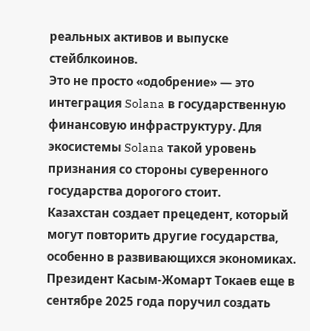реальных активов и выпуске стейблкоинов.
Это не просто «одобрение» — это интеграция Solana в государственную финансовую инфраструктуру. Для экосистемы Solana такой уровень признания со стороны суверенного государства дорогого стоит.
Казахстан создает прецедент, который могут повторить другие государства, особенно в развивающихся экономиках.
Президент Касым-Жомарт Токаев еще в сентябре 2025 года поручил создать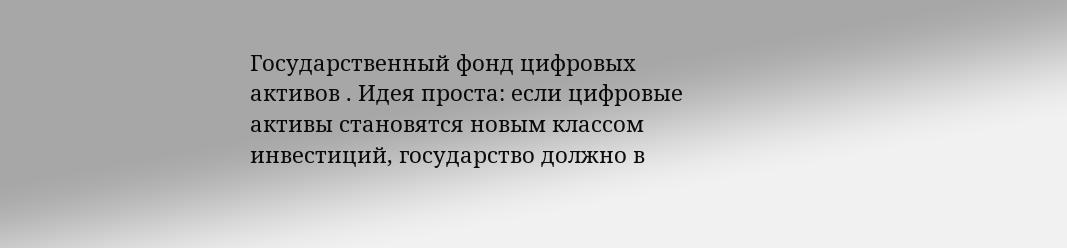Государственный фонд цифровых активов . Идея проста: если цифровые активы становятся новым классом инвестиций, государство должно в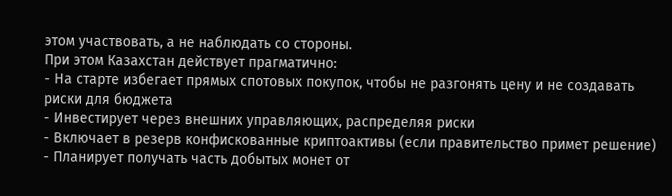этом участвовать, а не наблюдать со стороны.
При этом Казахстан действует прагматично:
- На старте избегает прямых спотовых покупок, чтобы не разгонять цену и не создавать риски для бюджета
- Инвестирует через внешних управляющих, распределяя риски
- Включает в резерв конфискованные криптоактивы (если правительство примет решение)
- Планирует получать часть добытых монет от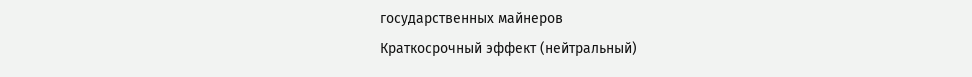государственных майнеров
Краткосрочный эффект (нейтральный)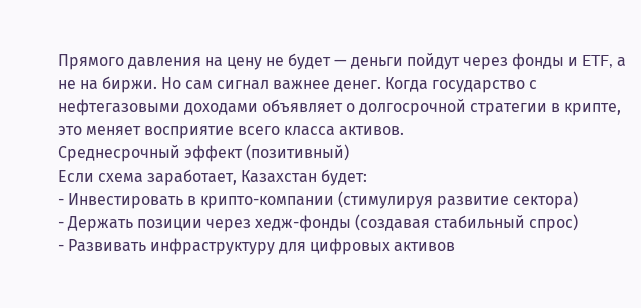Прямого давления на цену не будет — деньги пойдут через фонды и ETF, а не на биржи. Но сам сигнал важнее денег. Когда государство с нефтегазовыми доходами объявляет о долгосрочной стратегии в крипте, это меняет восприятие всего класса активов.
Среднесрочный эффект (позитивный)
Если схема заработает, Казахстан будет:
- Инвестировать в крипто-компании (стимулируя развитие сектора)
- Держать позиции через хедж-фонды (создавая стабильный спрос)
- Развивать инфраструктуру для цифровых активов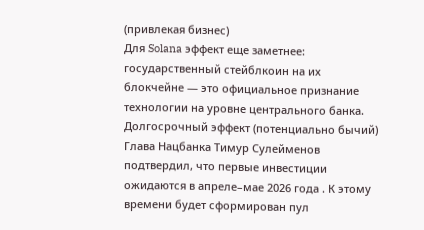(привлекая бизнес)
Для Solana эффект еще заметнее: государственный стейблкоин на их блокчейне — это официальное признание технологии на уровне центрального банка.
Долгосрочный эффект (потенциально бычий)
Глава Нацбанка Тимур Сулейменов подтвердил, что первые инвестиции ожидаются в апреле–мае 2026 года . К этому времени будет сформирован пул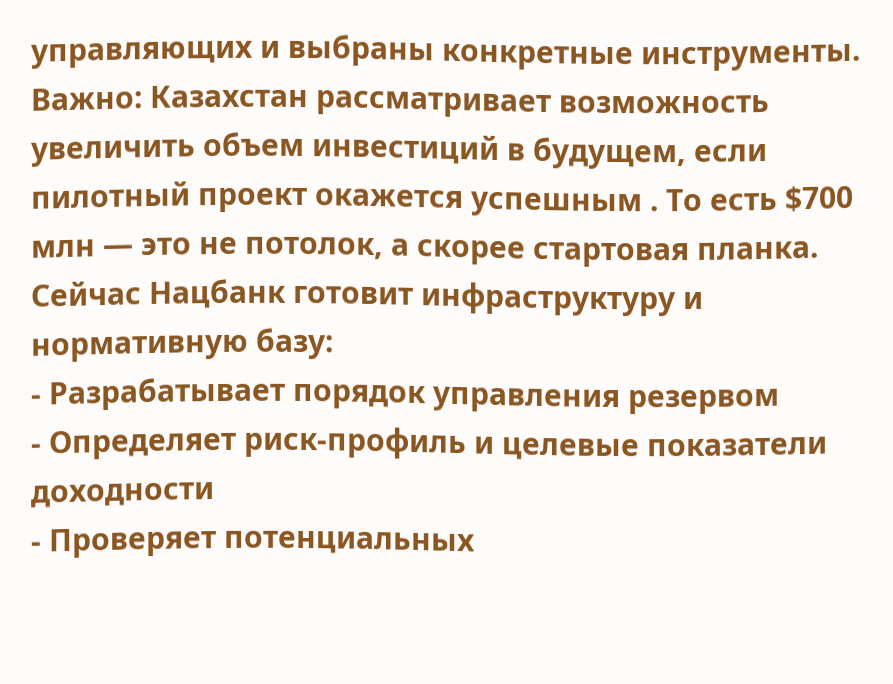управляющих и выбраны конкретные инструменты.
Важно: Казахстан рассматривает возможность увеличить объем инвестиций в будущем, если пилотный проект окажется успешным . То есть $700 млн — это не потолок, а скорее стартовая планка.
Сейчас Нацбанк готовит инфраструктуру и нормативную базу:
- Разрабатывает порядок управления резервом
- Определяет риск-профиль и целевые показатели доходности
- Проверяет потенциальных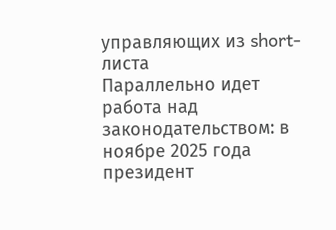управляющих из short-листа
Параллельно идет работа над законодательством: в ноябре 2025 года президент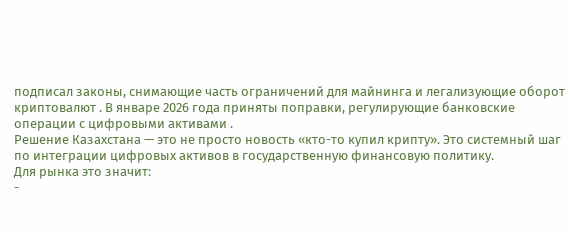подписал законы, снимающие часть ограничений для майнинга и легализующие оборот криптовалют . В январе 2026 года приняты поправки, регулирующие банковские операции с цифровыми активами .
Решение Казахстана — это не просто новость «кто-то купил крипту». Это системный шаг по интеграции цифровых активов в государственную финансовую политику.
Для рынка это значит:
-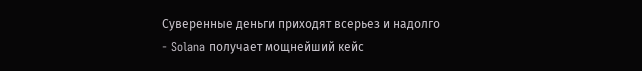Суверенные деньги приходят всерьез и надолго
- Solana получает мощнейший кейс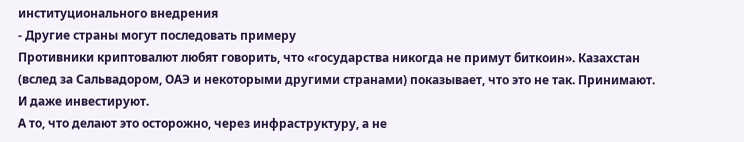институционального внедрения
- Другие страны могут последовать примеру
Противники криптовалют любят говорить, что «государства никогда не примут биткоин». Казахстан (вслед за Сальвадором, ОАЭ и некоторыми другими странами) показывает, что это не так. Принимают. И даже инвестируют.
А то, что делают это осторожно, через инфраструктуру, а не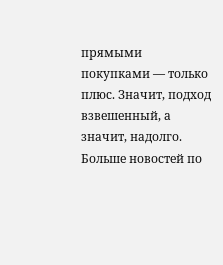прямыми покупками — только плюс. Значит, подход взвешенный, а значит, надолго.
Больше новостей по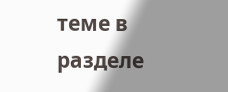теме в разделе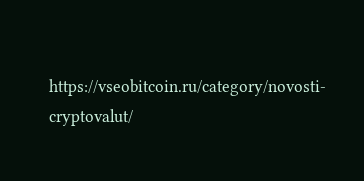https://vseobitcoin.ru/category/novosti-cryptovalut/